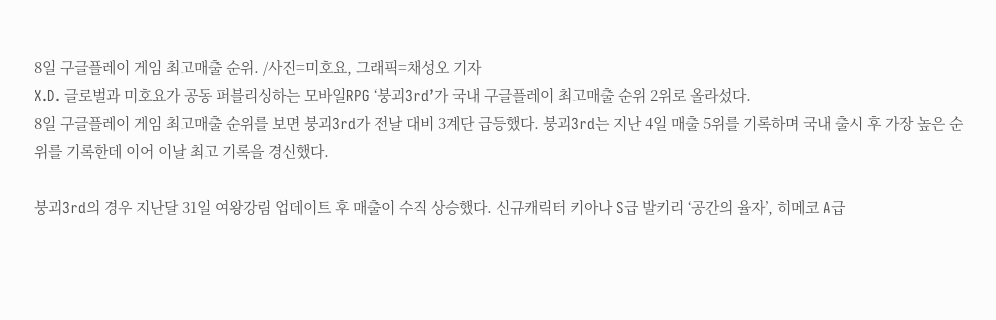8일 구글플레이 게임 최고매출 순위. /사진=미호요, 그래픽=채성오 기자
X.D. 글로벌과 미호요가 공동 퍼블리싱하는 모바일RPG ‘붕괴3rd’가 국내 구글플레이 최고매출 순위 2위로 올라섰다.
8일 구글플레이 게임 최고매출 순위를 보면 붕괴3rd가 전날 대비 3계단 급등했다. 붕괴3rd는 지난 4일 매출 5위를 기록하며 국내 출시 후 가장 높은 순위를 기록한데 이어 이날 최고 기록을 경신했다.

붕괴3rd의 경우 지난달 31일 여왕강림 업데이트 후 매출이 수직 상승했다. 신규캐릭터 키아나 S급 발키리 ‘공간의 율자’, 히메코 A급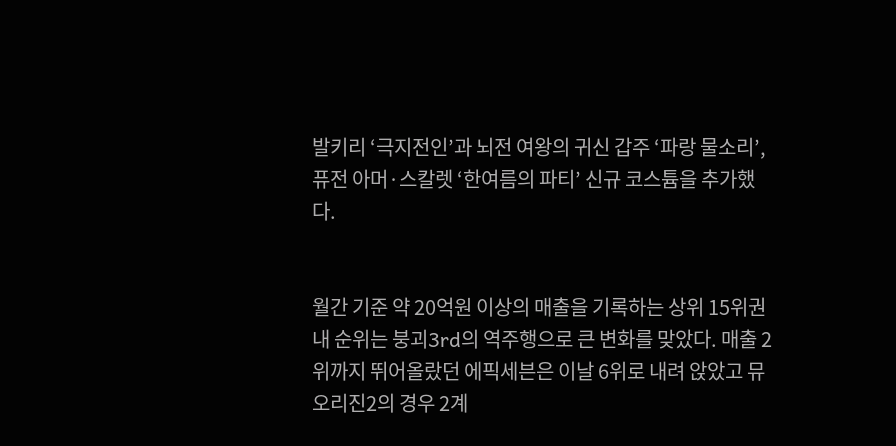발키리 ‘극지전인’과 뇌전 여왕의 귀신 갑주 ‘파랑 물소리’, 퓨전 아머·스칼렛 ‘한여름의 파티’ 신규 코스튬을 추가했다.


월간 기준 약 20억원 이상의 매출을 기록하는 상위 15위권 내 순위는 붕괴3rd의 역주행으로 큰 변화를 맞았다. 매출 2위까지 뛰어올랐던 에픽세븐은 이날 6위로 내려 앉았고 뮤오리진2의 경우 2계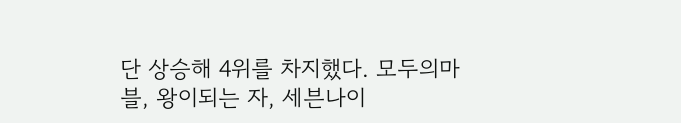단 상승해 4위를 차지했다. 모두의마블, 왕이되는 자, 세븐나이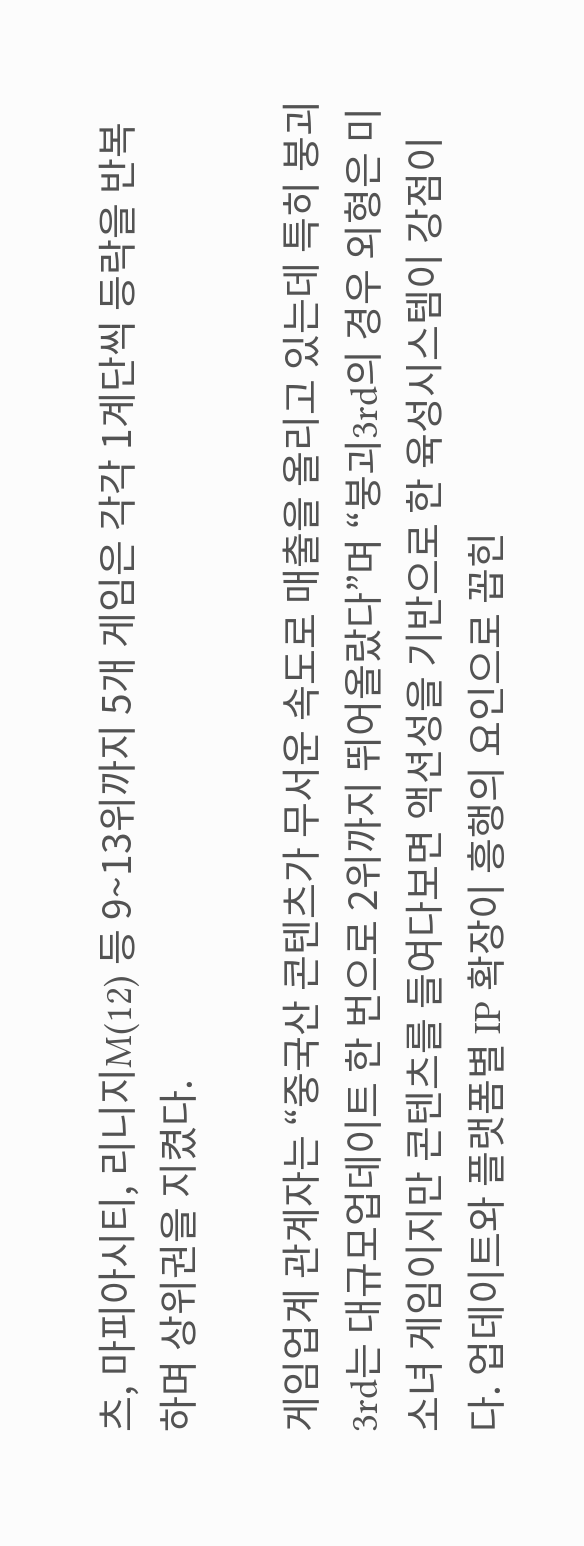츠, 마피아시티, 리니지M(12) 등 9~13위까지 5개 게임은 각각 1계단씩 등락을 반복하며 상위권을 지켰다.

게임업계 관계자는 “중국산 콘텐츠가 무서운 속도로 매출을 올리고 있는데 특히 붕괴3rd는 대규모업데이트 한 번으로 2위까지 뛰어올랐다”며 “붕괴3rd의 경우 외형은 미소녀 게임이지만 콘텐츠를 들여다보면 액션성을 기반으로 한 육성시스템이 강점이다. 업데이트와 플랫폼별 IP 확장이 흥행의 요인으로 꼽힌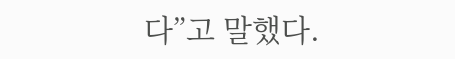다”고 말했다.